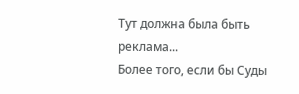Тут должна была быть реклама...
Более того, если бы Суды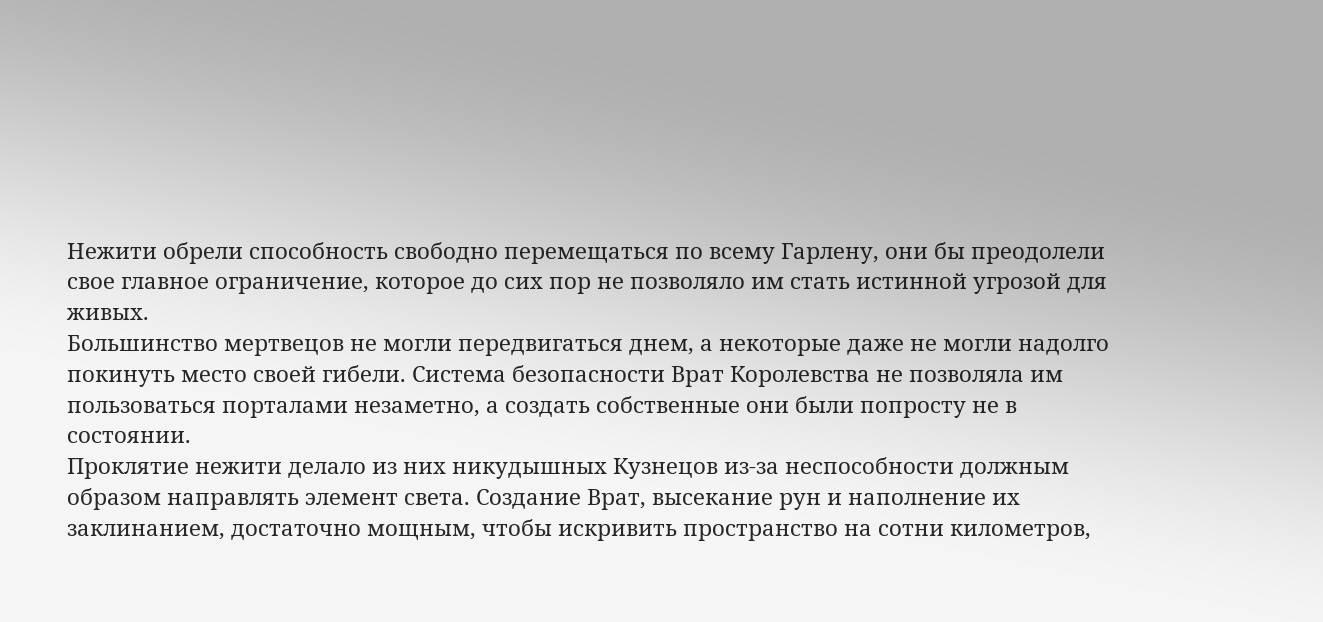Нежити обрели способность свободно перемещаться по всему Гарлену, они бы преодолели свое главное ограничение, которое до сих пор не позволяло им стать истинной угрозой для живых.
Большинство мертвецов не могли передвигаться днем, а некоторые даже не могли надолго покинуть место своей гибели. Система безопасности Врат Королевства не позволяла им пользоваться порталами незаметно, а создать собственные они были попросту не в состоянии.
Проклятие нежити делало из них никудышных Кузнецов из-за неспособности должным образом направлять элемент света. Создание Врат, высекание рун и наполнение их заклинанием, достаточно мощным, чтобы искривить пространство на сотни километров,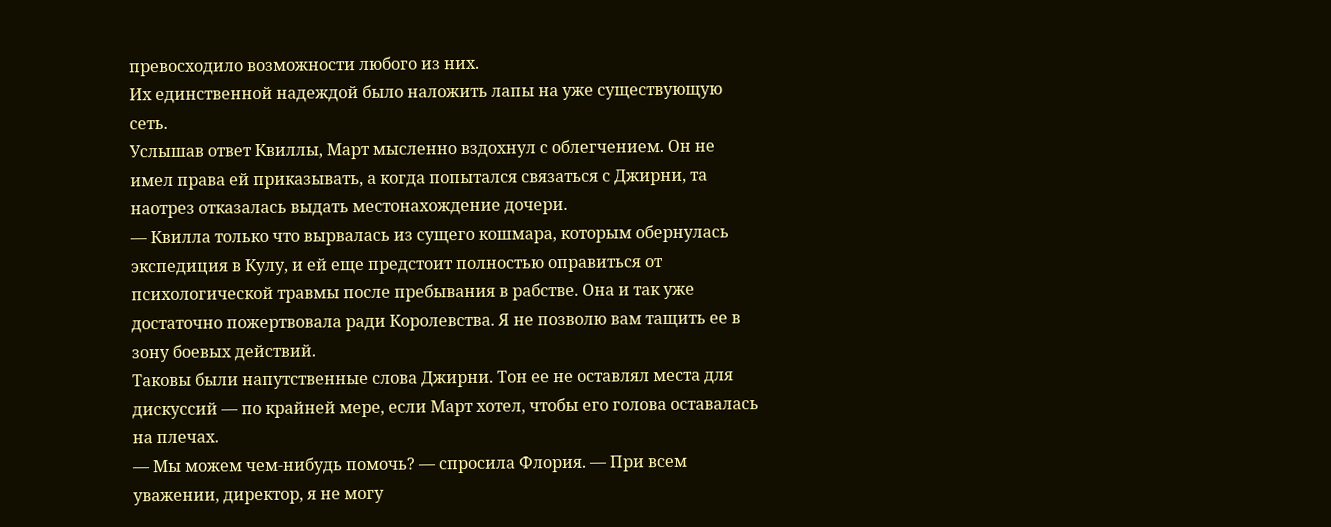превосходило возможности любого из них.
Их единственной надеждой было наложить лапы на уже существующую сеть.
Услышав ответ Квиллы, Март мысленно вздохнул с облегчением. Он не имел права ей приказывать, а когда попытался связаться с Джирни, та наотрез отказалась выдать местонахождение дочери.
— Квилла только что вырвалась из сущего кошмара, которым обернулась экспедиция в Кулу, и ей еще предстоит полностью оправиться от психологической травмы после пребывания в рабстве. Она и так уже достаточно пожертвовала ради Королевства. Я не позволю вам тащить ее в зону боевых действий.
Таковы были напутственные слова Джирни. Тон ее не оставлял места для дискуссий — по крайней мере, если Март хотел, чтобы его голова оставалась на плечах.
— Мы можем чем-нибудь помочь? — спросила Флория. — При всем уважении, директор, я не могу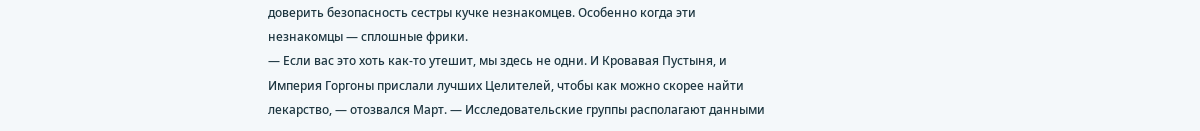доверить безопасность сестры кучке незнакомцев. Особенно когда эти незнакомцы — сплошные фрики.
— Если вас это хоть как-то утешит, мы здесь не одни. И Кровавая Пустыня, и Империя Горгоны прислали лучших Целителей, чтобы как можно скорее найти лекарство, — отозвался Март. — Исследовательские группы располагают данными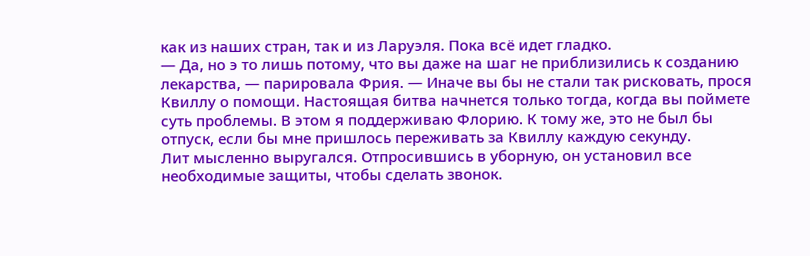как из наших стран, так и из Ларуэля. Пока всё идет гладко.
— Да, но э то лишь потому, что вы даже на шаг не приблизились к созданию лекарства, — парировала Фрия. — Иначе вы бы не стали так рисковать, прося Квиллу о помощи. Настоящая битва начнется только тогда, когда вы поймете суть проблемы. В этом я поддерживаю Флорию. К тому же, это не был бы отпуск, если бы мне пришлось переживать за Квиллу каждую секунду.
Лит мысленно выругался. Отпросившись в уборную, он установил все необходимые защиты, чтобы сделать звонок.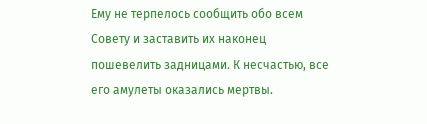Ему не терпелось сообщить обо всем Совету и заставить их наконец пошевелить задницами. К несчастью, все его амулеты оказались мертвы.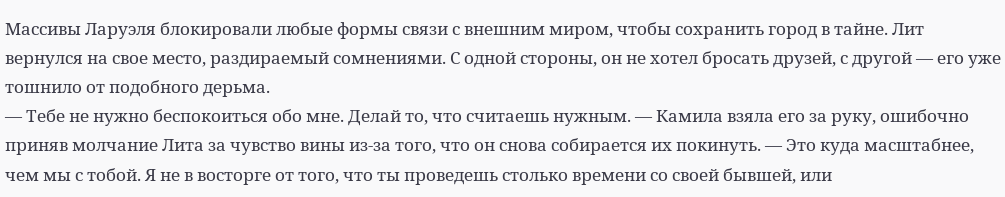Массивы Ларуэля блокировали любые формы связи с внешним миром, чтобы сохранить город в тайне. Лит вернулся на свое место, раздираемый сомнениями. С одной стороны, он не хотел бросать друзей, с другой — его уже тошнило от подобного дерьма.
— Тебе не нужно беспокоиться обо мне. Делай то, что считаешь нужным. — Камила взяла его за руку, ошибочно приняв молчание Лита за чувство вины из-за того, что он снова собирается их покинуть. — Это куда масштабнее, чем мы с тобой. Я не в восторге от того, что ты проведешь столько времени со своей бывшей, или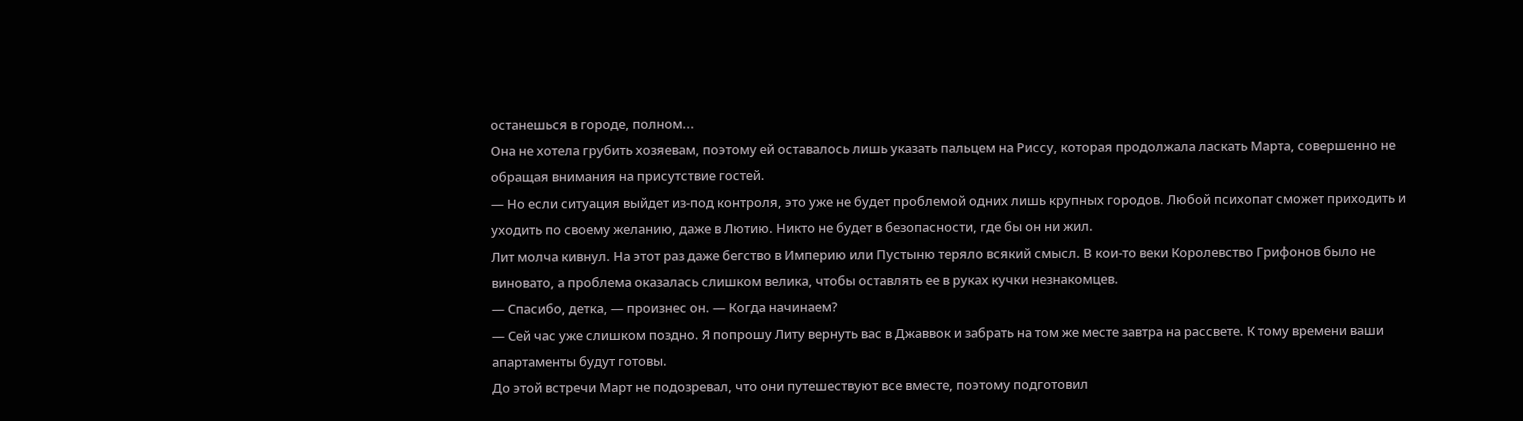останешься в городе, полном...
Она не хотела грубить хозяевам, поэтому ей оставалось лишь указать пальцем на Риссу, которая продолжала ласкать Марта, совершенно не обращая внимания на присутствие гостей.
— Но если ситуация выйдет из-под контроля, это уже не будет проблемой одних лишь крупных городов. Любой психопат сможет приходить и уходить по своему желанию, даже в Лютию. Никто не будет в безопасности, где бы он ни жил.
Лит молча кивнул. На этот раз даже бегство в Империю или Пустыню теряло всякий смысл. В кои-то веки Королевство Грифонов было не виновато, а проблема оказалась слишком велика, чтобы оставлять ее в руках кучки незнакомцев.
— Спасибо, детка, — произнес он. — Когда начинаем?
— Сей час уже слишком поздно. Я попрошу Литу вернуть вас в Джаввок и забрать на том же месте завтра на рассвете. К тому времени ваши апартаменты будут готовы.
До этой встречи Март не подозревал, что они путешествуют все вместе, поэтому подготовил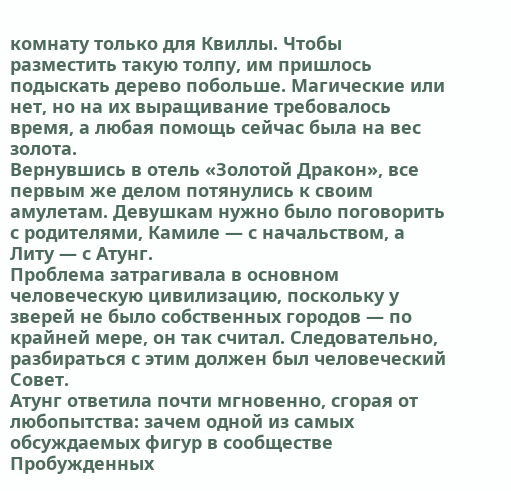комнату только для Квиллы. Чтобы разместить такую толпу, им пришлось подыскать дерево побольше. Магические или нет, но на их выращивание требовалось время, а любая помощь сейчас была на вес золота.
Вернувшись в отель «Золотой Дракон», все первым же делом потянулись к своим амулетам. Девушкам нужно было поговорить с родителями, Камиле — с начальством, а Литу — с Атунг.
Проблема затрагивала в основном человеческую цивилизацию, поскольку у зверей не было собственных городов — по крайней мере, он так считал. Следовательно, разбираться с этим должен был человеческий Совет.
Атунг ответила почти мгновенно, сгорая от любопытства: зачем одной из самых обсуждаемых фигур в сообществе Пробужденных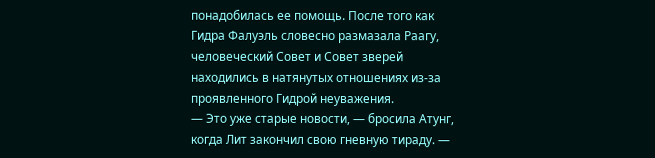понадобилась ее помощь. После того как Гидра Фалуэль словесно размазала Раагу, человеческий Совет и Совет зверей находились в натянутых отношениях из-за проявленного Гидрой неуважения.
— Это уже старые новости, — бросила Атунг, когда Лит закончил свою гневную тираду. —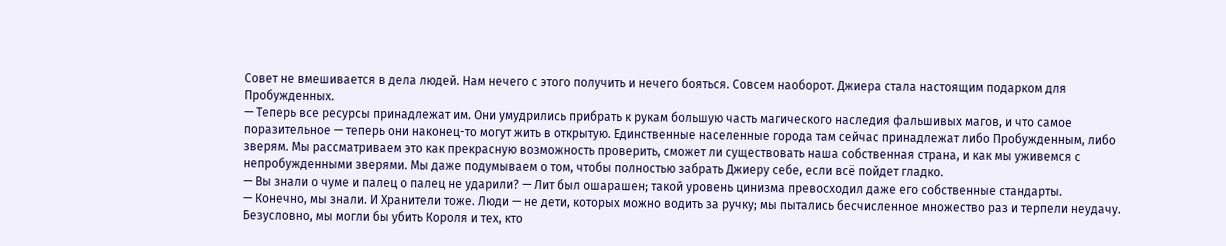Совет не вмешивается в дела людей. Нам нечего с этого получить и нечего бояться. Совсем наоборот. Джиера стала настоящим подарком для Пробужденных.
— Теперь все ресурсы принадлежат им. Они умудрились прибрать к рукам большую часть магического наследия фальшивых магов, и что самое поразительное — теперь они наконец-то могут жить в открытую. Единственные населенные города там сейчас принадлежат либо Пробужденным, либо зверям. Мы рассматриваем это как прекрасную возможность проверить, сможет ли существовать наша собственная страна, и как мы уживемся с непробужденными зверями. Мы даже подумываем о том, чтобы полностью забрать Джиеру себе, если всё пойдет гладко.
— Вы знали о чуме и палец о палец не ударили? — Лит был ошарашен; такой уровень цинизма превосходил даже его собственные стандарты.
— Конечно, мы знали. И Хранители тоже. Люди — не дети, которых можно водить за ручку; мы пытались бесчисленное множество раз и терпели неудачу. Безусловно, мы могли бы убить Короля и тех, кто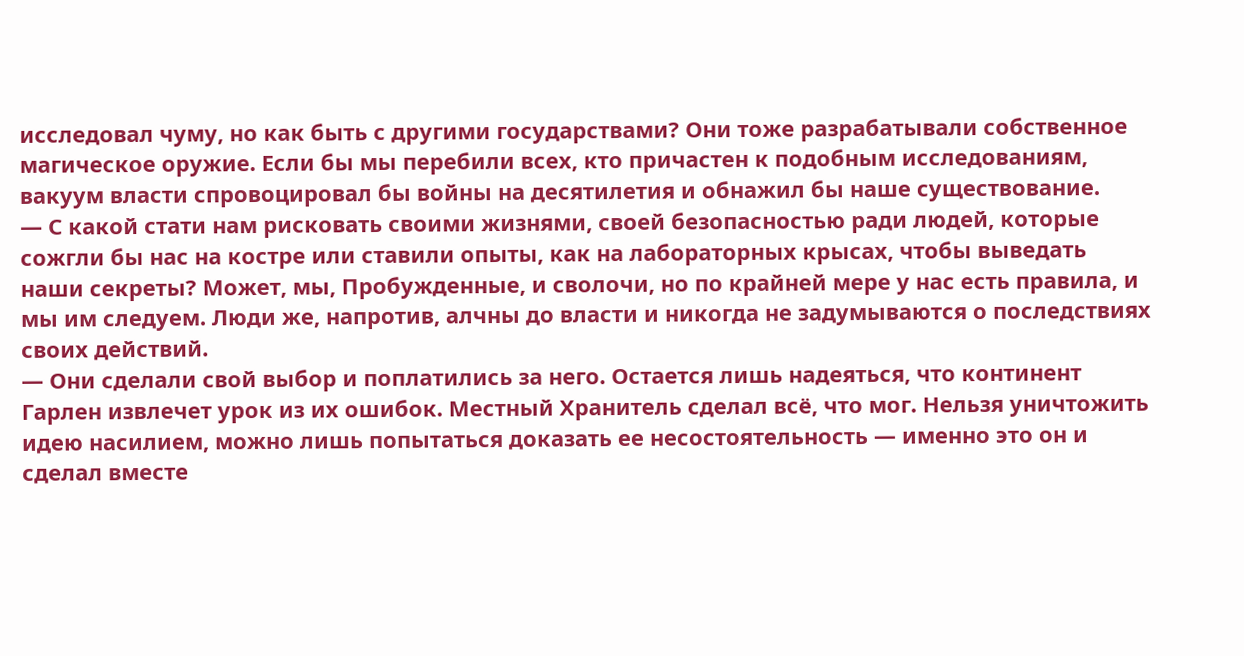исследовал чуму, но как быть с другими государствами? Они тоже разрабатывали собственное магическое оружие. Если бы мы перебили всех, кто причастен к подобным исследованиям, вакуум власти спровоцировал бы войны на десятилетия и обнажил бы наше существование.
— С какой стати нам рисковать своими жизнями, своей безопасностью ради людей, которые сожгли бы нас на костре или ставили опыты, как на лабораторных крысах, чтобы выведать наши секреты? Может, мы, Пробужденные, и сволочи, но по крайней мере у нас есть правила, и мы им следуем. Люди же, напротив, алчны до власти и никогда не задумываются о последствиях своих действий.
— Они сделали свой выбор и поплатились за него. Остается лишь надеяться, что континент Гарлен извлечет урок из их ошибок. Местный Хранитель сделал всё, что мог. Нельзя уничтожить идею насилием, можно лишь попытаться доказать ее несостоятельность — именно это он и сделал вместе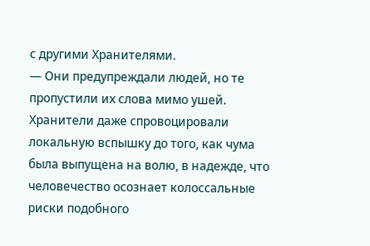с другими Хранителями.
— Они предупреждали людей, но те пропустили их слова мимо ушей. Хранители даже спровоцировали локальную вспышку до того, как чума была выпущена на волю, в надежде, что человечество осознает колоссальные риски подобного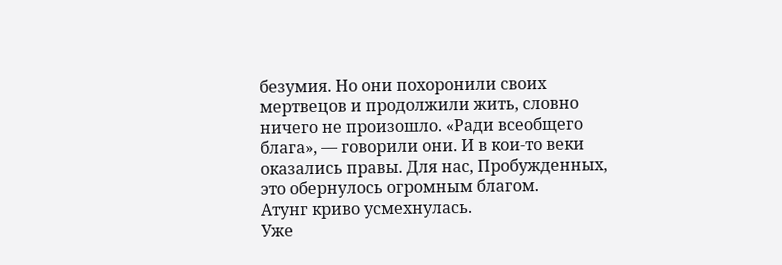безумия. Но они похоронили своих мертвецов и продолжили жить, словно ничего не произошло. «Ради всеобщего блага», — говорили они. И в кои-то веки оказались правы. Для нас, Пробужденных, это обернулось огромным благом.
Атунг криво усмехнулась.
Уже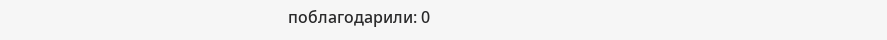поблагодарили: 0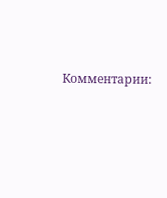Комментарии: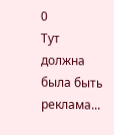0
Тут должна была быть реклама...